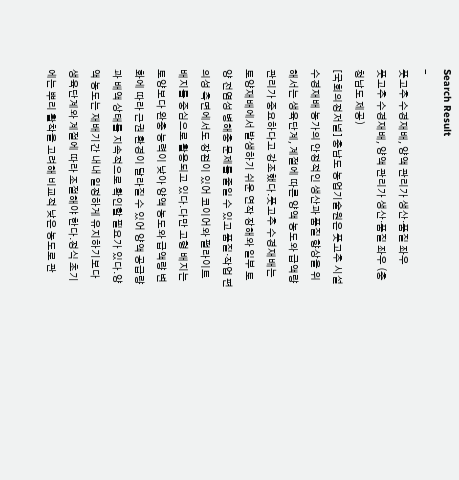Search Result
-
풋고추 수경재배, 양액 관리가 생산·품질 좌우
풋고추 수경재배, 양액 관리가 생산·품질 좌우 (충청남도 제공)
[국회의정저널] 충남도 농업기술원은 풋고추 시설 수경재배 농가의 안정적인 생산과 품질 향상을 위해서는 생육단계, 계절에 따른 양액 농도와 급액량 관리가 중요하다고 강조했다.풋고추 수경재배는 토양재배에서 발생하기 쉬운 연작 장해와 일부 토양 전염성 병해충 문제를 줄일 수 있고 품질·작업 편의성 측면에서도 장점이 있어 코이어와 펄라이트 배지를 중심으로 활용되고 있다.다만 고형 배지는 토양보다 완충 능력이 낮아 양액 농도와 급액량 변화에 따라 근권 환경이 달라질 수 있어 양액 공급량과 배액 상태를 지속적으로 확인할 필요가 있다.양액 농도는 재배기간 내내 일정하게 유지하기보다 생육단계와 계절에 따라 조절해야 한다.정식 초기에는 뿌리 활착을 고려해 비교적 낮은 농도로 관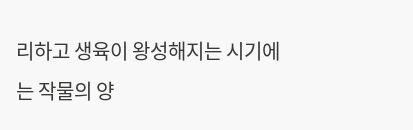리하고 생육이 왕성해지는 시기에는 작물의 양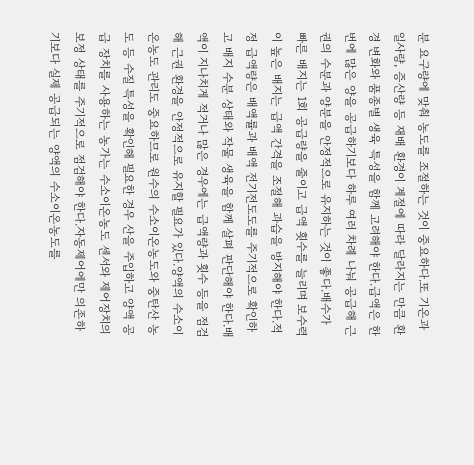분 요구량에 맞춰 농도를 조절하는 것이 중요하다.또 기온과 일사량, 증산량 등 재배 환경이 계절에 따라 달라지는 만큼 환경 변화와 품종별 생육 특성을 함께 고려해야 한다.급액은 한 번에 많은 양을 공급하기보다 하루 여러 차례 나눠 공급해 근권의 수분과 양분을 안정적으로 유지하는 것이 좋다.배수가 빠른 배지는 1회 공급량을 줄이고 급액 횟수를 늘리며 보수력이 높은 배지는 급액 간격을 조절해 과습을 방지해야 한다.적정 급액량은 배액률과 배액 전기전도도를 주기적으로 확인하고 배지 수분 상태와 작물 생육을 함께 살펴 판단해야 한다.배액이 지나치게 적거나 많은 경우에는 급액량과 횟수 등을 점검해 근권 환경을 안정적으로 유지할 필요가 있다.양액의 수소이온농도 관리도 중요하므로 원수의 수소이온농도와 중탄산 농도 등 수질 특성을 확인해 필요한 경우 산을 주입하고 양액 공급 장치를 사용하는 농가는 수소이온농도 센서와 제어장치의 보정 상태를 주기적으로 점검해야 한다.자동제어에만 의존하기보다 실제 공급되는 양액의 수소이온농도를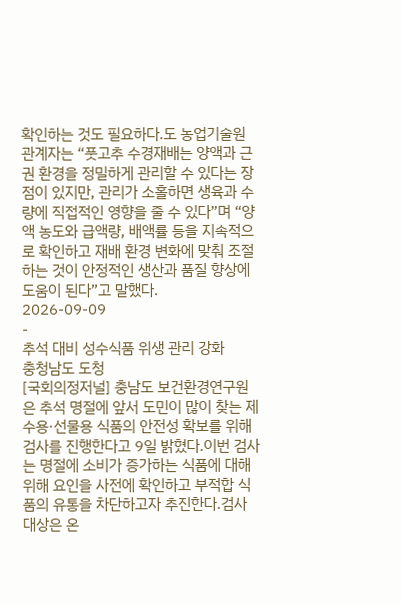확인하는 것도 필요하다.도 농업기술원 관계자는 “풋고추 수경재배는 양액과 근권 환경을 정밀하게 관리할 수 있다는 장점이 있지만, 관리가 소홀하면 생육과 수량에 직접적인 영향을 줄 수 있다”며 “양액 농도와 급액량, 배액률 등을 지속적으로 확인하고 재배 환경 변화에 맞춰 조절하는 것이 안정적인 생산과 품질 향상에 도움이 된다”고 말했다.
2026-09-09
-
추석 대비 성수식품 위생 관리 강화
충청남도 도청
[국회의정저널] 충남도 보건환경연구원은 추석 명절에 앞서 도민이 많이 찾는 제수용·선물용 식품의 안전성 확보를 위해 검사를 진행한다고 9일 밝혔다.이번 검사는 명절에 소비가 증가하는 식품에 대해 위해 요인을 사전에 확인하고 부적합 식품의 유통을 차단하고자 추진한다.검사 대상은 온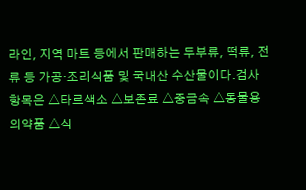라인, 지역 마트 등에서 판매하는 두부류, 떡류, 전류 등 가공·조리식품 및 국내산 수산물이다.검사 항목은 △타르색소 △보존료 △중금속 △동물용 의약품 △식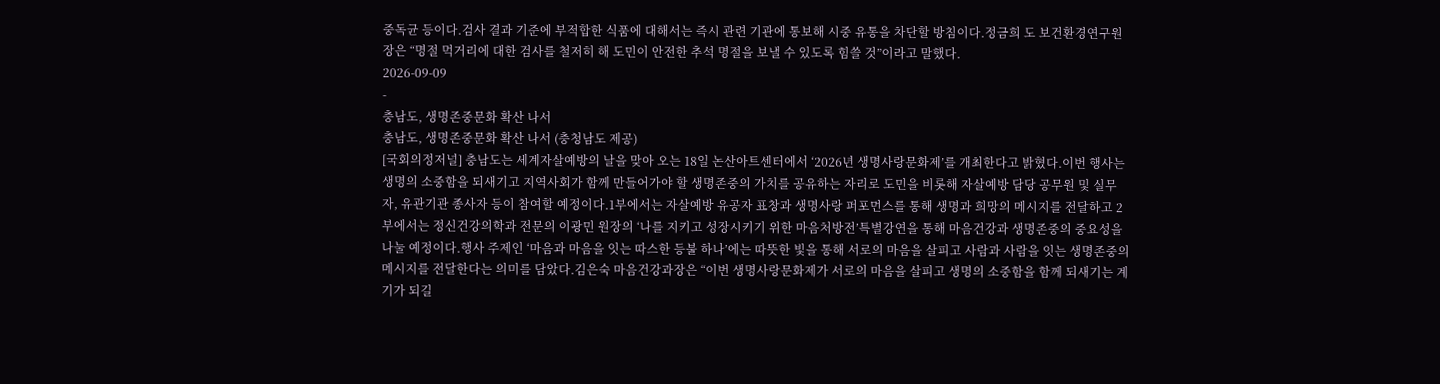중독균 등이다.검사 결과 기준에 부적합한 식품에 대해서는 즉시 관련 기관에 통보해 시중 유통을 차단할 방침이다.정금희 도 보건환경연구원장은 “명절 먹거리에 대한 검사를 철저히 해 도민이 안전한 추석 명절을 보낼 수 있도록 힘쓸 것”이라고 말했다.
2026-09-09
-
충남도, 생명존중문화 확산 나서
충남도, 생명존중문화 확산 나서 (충청남도 제공)
[국회의정저널] 충남도는 세계자살예방의 날을 맞아 오는 18일 논산아트센터에서 ‘2026년 생명사랑문화제’를 개최한다고 밝혔다.이번 행사는 생명의 소중함을 되새기고 지역사회가 함께 만들어가야 할 생명존중의 가치를 공유하는 자리로 도민을 비롯해 자살예방 담당 공무원 및 실무자, 유관기관 종사자 등이 참여할 예정이다.1부에서는 자살예방 유공자 표창과 생명사랑 퍼포먼스를 통해 생명과 희망의 메시지를 전달하고 2부에서는 정신건강의학과 전문의 이광민 원장의 ‘나를 지키고 성장시키기 위한 마음처방전’특별강연을 통해 마음건강과 생명존중의 중요성을 나눌 예정이다.행사 주제인 ‘마음과 마음을 잇는 따스한 등불 하나’에는 따뜻한 빛을 통해 서로의 마음을 살피고 사람과 사람을 잇는 생명존중의 메시지를 전달한다는 의미를 담았다.김은숙 마음건강과장은 “이번 생명사랑문화제가 서로의 마음을 살피고 생명의 소중함을 함께 되새기는 계기가 되길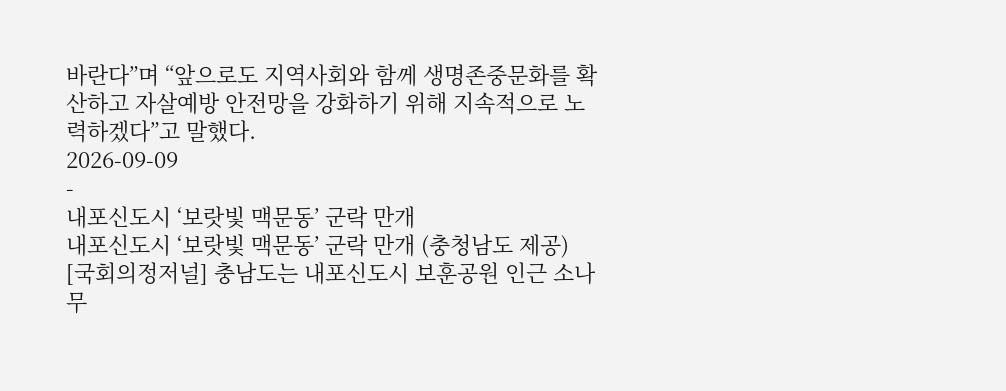바란다”며 “앞으로도 지역사회와 함께 생명존중문화를 확산하고 자살예방 안전망을 강화하기 위해 지속적으로 노력하겠다”고 말했다.
2026-09-09
-
내포신도시 ‘보랏빛 맥문동’ 군락 만개
내포신도시 ‘보랏빛 맥문동’ 군락 만개 (충청남도 제공)
[국회의정저널] 충남도는 내포신도시 보훈공원 인근 소나무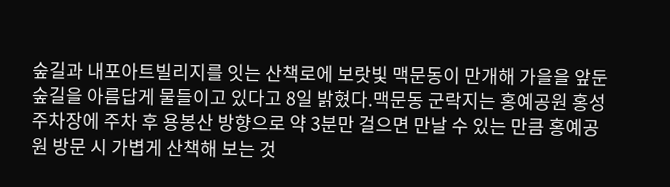숲길과 내포아트빌리지를 잇는 산책로에 보랏빛 맥문동이 만개해 가을을 앞둔 숲길을 아름답게 물들이고 있다고 8일 밝혔다.맥문동 군락지는 홍예공원 홍성주차장에 주차 후 용봉산 방향으로 약 3분만 걸으면 만날 수 있는 만큼 홍예공원 방문 시 가볍게 산책해 보는 것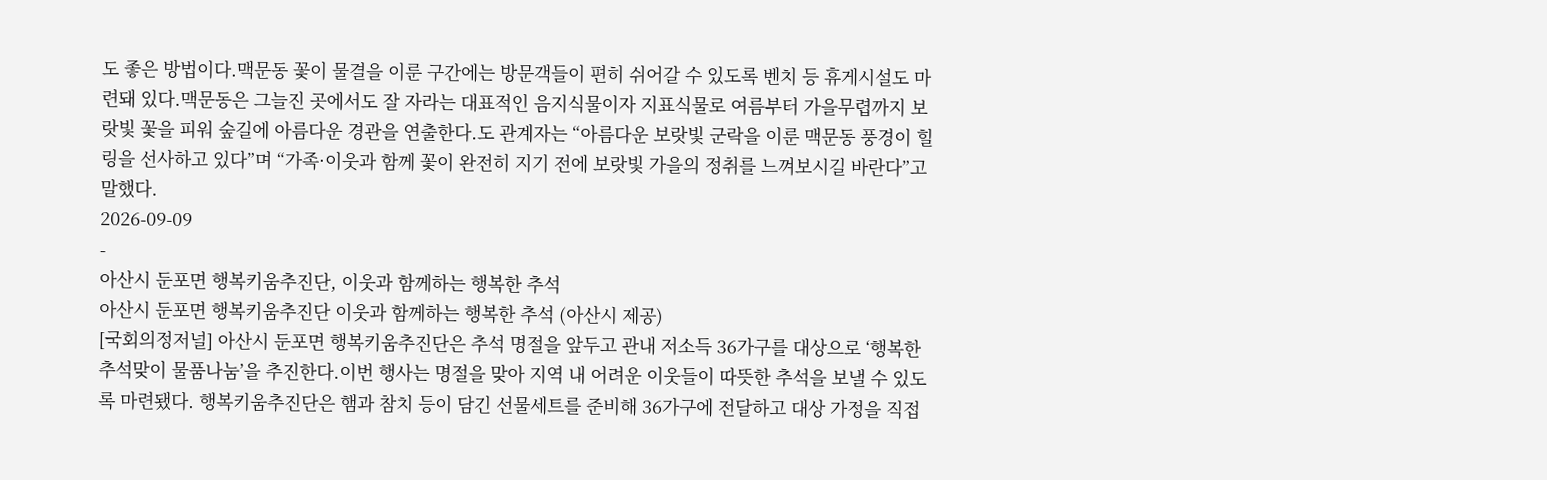도 좋은 방법이다.맥문동 꽃이 물결을 이룬 구간에는 방문객들이 편히 쉬어갈 수 있도록 벤치 등 휴게시설도 마련돼 있다.맥문동은 그늘진 곳에서도 잘 자라는 대표적인 음지식물이자 지표식물로 여름부터 가을무렵까지 보랏빛 꽃을 피워 숲길에 아름다운 경관을 연출한다.도 관계자는 “아름다운 보랏빛 군락을 이룬 맥문동 풍경이 힐링을 선사하고 있다”며 “가족·이웃과 함께 꽃이 완전히 지기 전에 보랏빛 가을의 정취를 느껴보시길 바란다”고 말했다.
2026-09-09
-
아산시 둔포면 행복키움추진단, 이웃과 함께하는 행복한 추석
아산시 둔포면 행복키움추진단 이웃과 함께하는 행복한 추석 (아산시 제공)
[국회의정저널] 아산시 둔포면 행복키움추진단은 추석 명절을 앞두고 관내 저소득 36가구를 대상으로 ‘행복한 추석맞이 물품나눔’을 추진한다.이번 행사는 명절을 맞아 지역 내 어려운 이웃들이 따뜻한 추석을 보낼 수 있도록 마련됐다. 행복키움추진단은 햄과 참치 등이 담긴 선물세트를 준비해 36가구에 전달하고 대상 가정을 직접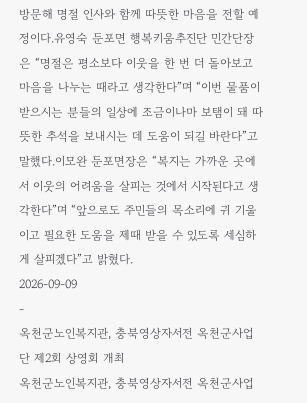방문해 명절 인사와 함께 따뜻한 마음을 전할 예정이다.유영숙 둔포면 행복키움추진단 민간단장은 “명절은 평소보다 이웃을 한 번 더 돌아보고 마음을 나누는 때라고 생각한다”며 “이번 물품이 받으시는 분들의 일상에 조금이나마 보탬이 돼 따뜻한 추석을 보내시는 데 도움이 되길 바란다”고 말했다.이모완 둔포면장은 “복지는 가까운 곳에서 이웃의 어려움을 살피는 것에서 시작된다고 생각한다”며 “앞으로도 주민들의 목소리에 귀 기울이고 필요한 도움을 제때 받을 수 있도록 세심하게 살피겠다”고 밝혔다.
2026-09-09
-
옥천군노인복지관, 충북영상자서전 옥천군사업단 제2회 상영회 개최
옥천군노인복지관, 충북영상자서전 옥천군사업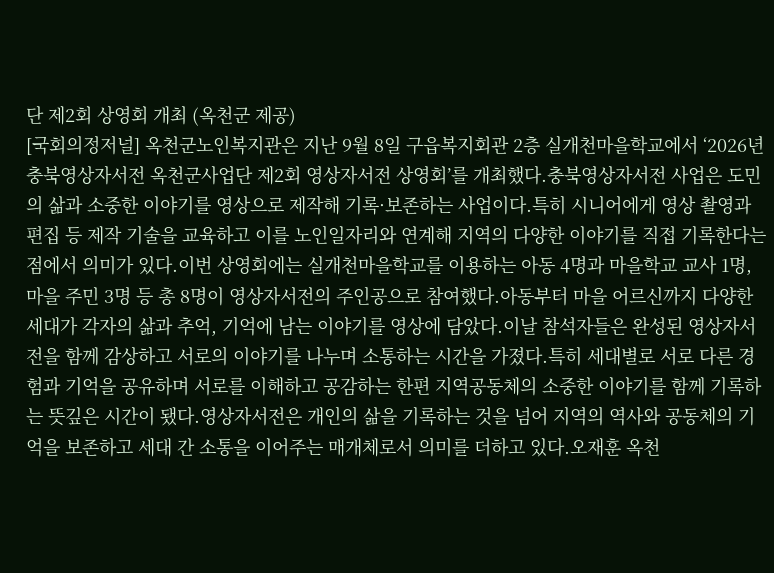단 제2회 상영회 개최 (옥천군 제공)
[국회의정저널] 옥천군노인복지관은 지난 9월 8일 구읍복지회관 2층 실개천마을학교에서 ‘2026년 충북영상자서전 옥천군사업단 제2회 영상자서전 상영회’를 개최했다.충북영상자서전 사업은 도민의 삶과 소중한 이야기를 영상으로 제작해 기록·보존하는 사업이다.특히 시니어에게 영상 촬영과 편집 등 제작 기술을 교육하고 이를 노인일자리와 연계해 지역의 다양한 이야기를 직접 기록한다는 점에서 의미가 있다.이번 상영회에는 실개천마을학교를 이용하는 아동 4명과 마을학교 교사 1명, 마을 주민 3명 등 총 8명이 영상자서전의 주인공으로 참여했다.아동부터 마을 어르신까지 다양한 세대가 각자의 삶과 추억, 기억에 남는 이야기를 영상에 담았다.이날 참석자들은 완성된 영상자서전을 함께 감상하고 서로의 이야기를 나누며 소통하는 시간을 가졌다.특히 세대별로 서로 다른 경험과 기억을 공유하며 서로를 이해하고 공감하는 한편 지역공동체의 소중한 이야기를 함께 기록하는 뜻깊은 시간이 됐다.영상자서전은 개인의 삶을 기록하는 것을 넘어 지역의 역사와 공동체의 기억을 보존하고 세대 간 소통을 이어주는 매개체로서 의미를 더하고 있다.오재훈 옥천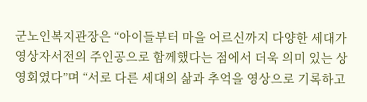군노인복지관장은 “아이들부터 마을 어르신까지 다양한 세대가 영상자서전의 주인공으로 함께했다는 점에서 더욱 의미 있는 상영회였다”며 “서로 다른 세대의 삶과 추억을 영상으로 기록하고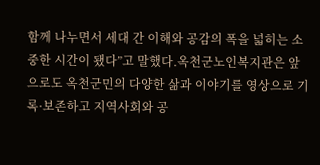함께 나누면서 세대 간 이해와 공감의 폭을 넓히는 소중한 시간이 됐다”고 말했다.옥천군노인복지관은 앞으로도 옥천군민의 다양한 삶과 이야기를 영상으로 기록·보존하고 지역사회와 공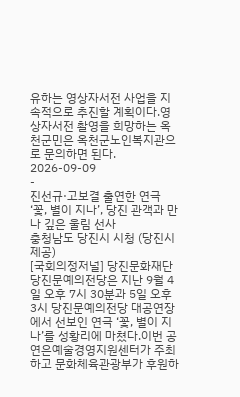유하는 영상자서전 사업을 지속적으로 추진할 계획이다.영상자서전 촬영을 희망하는 옥천군민은 옥천군노인복지관으로 문의하면 된다.
2026-09-09
-
진선규·고보결 출연한 연극 ‘꽃, 별이 지나’, 당진 관객과 만나 깊은 울림 선사
충청남도 당진시 시청 (당진시 제공)
[국회의정저널] 당진문화재단 당진문예의전당은 지난 9월 4일 오후 7시 30분과 5일 오후 3시 당진문예의전당 대공연장에서 선보인 연극 ‘꽃, 별이 지나’를 성황리에 마쳤다.이번 공연은예술경영지원센터가 주최하고 문화체육관광부가 후원하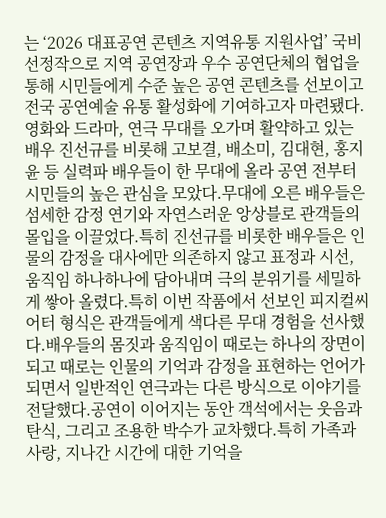는 ‘2026 대표공연 콘텐츠 지역유통 지원사업’ 국비 선정작으로 지역 공연장과 우수 공연단체의 협업을 통해 시민들에게 수준 높은 공연 콘텐츠를 선보이고 전국 공연예술 유통 활성화에 기여하고자 마련됐다.영화와 드라마, 연극 무대를 오가며 활약하고 있는 배우 진선규를 비롯해 고보결, 배소미, 김대현, 홍지윤 등 실력파 배우들이 한 무대에 올라 공연 전부터 시민들의 높은 관심을 모았다.무대에 오른 배우들은 섬세한 감정 연기와 자연스러운 앙상블로 관객들의 몰입을 이끌었다.특히 진선규를 비롯한 배우들은 인물의 감정을 대사에만 의존하지 않고 표정과 시선, 움직임 하나하나에 담아내며 극의 분위기를 세밀하게 쌓아 올렸다.특히 이번 작품에서 선보인 피지컬씨어터 형식은 관객들에게 색다른 무대 경험을 선사했다.배우들의 몸짓과 움직임이 때로는 하나의 장면이 되고 때로는 인물의 기억과 감정을 표현하는 언어가 되면서 일반적인 연극과는 다른 방식으로 이야기를 전달했다.공연이 이어지는 동안 객석에서는 웃음과 탄식, 그리고 조용한 박수가 교차했다.특히 가족과 사랑, 지나간 시간에 대한 기억을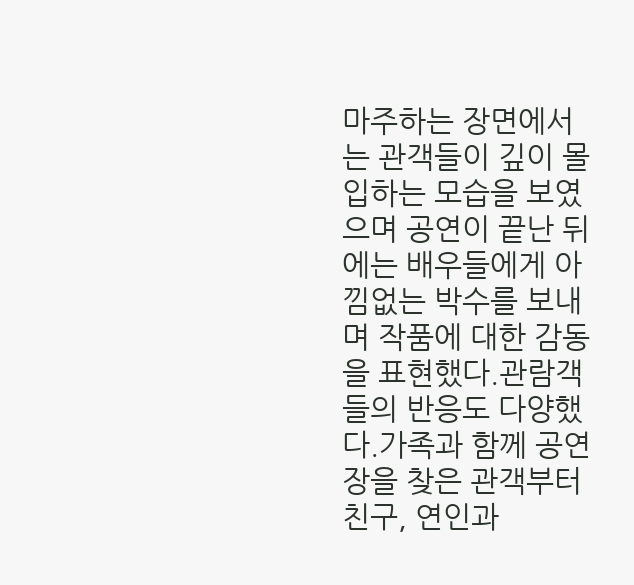마주하는 장면에서는 관객들이 깊이 몰입하는 모습을 보였으며 공연이 끝난 뒤에는 배우들에게 아낌없는 박수를 보내며 작품에 대한 감동을 표현했다.관람객들의 반응도 다양했다.가족과 함께 공연장을 찾은 관객부터 친구, 연인과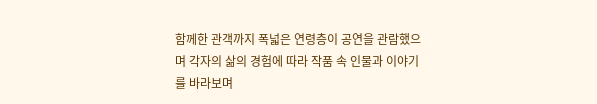함께한 관객까지 폭넓은 연령층이 공연을 관람했으며 각자의 삶의 경험에 따라 작품 속 인물과 이야기를 바라보며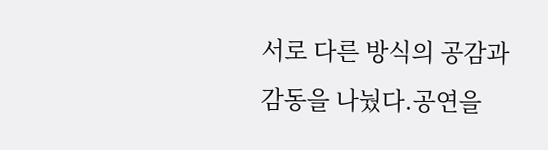서로 다른 방식의 공감과 감동을 나눴다.공연을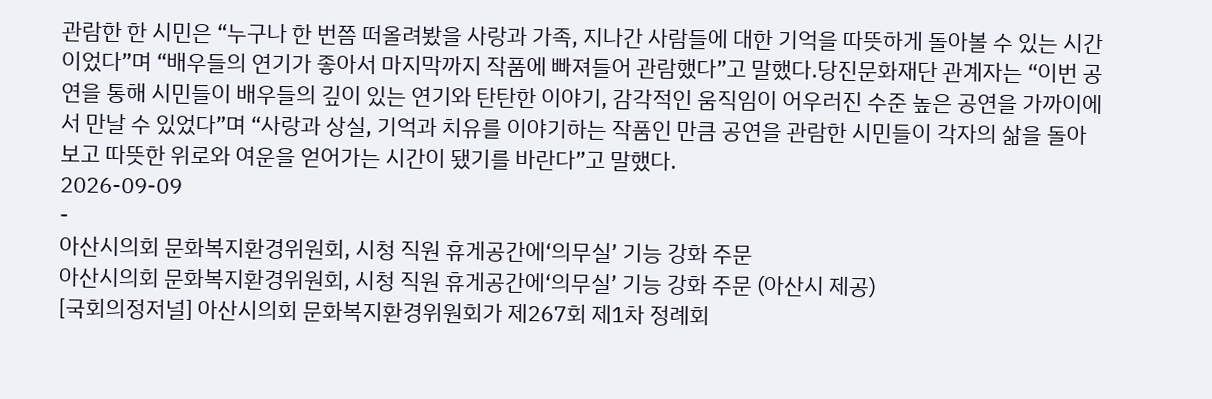관람한 한 시민은 “누구나 한 번쯤 떠올려봤을 사랑과 가족, 지나간 사람들에 대한 기억을 따뜻하게 돌아볼 수 있는 시간이었다”며 “배우들의 연기가 좋아서 마지막까지 작품에 빠져들어 관람했다”고 말했다.당진문화재단 관계자는 “이번 공연을 통해 시민들이 배우들의 깊이 있는 연기와 탄탄한 이야기, 감각적인 움직임이 어우러진 수준 높은 공연을 가까이에서 만날 수 있었다”며 “사랑과 상실, 기억과 치유를 이야기하는 작품인 만큼 공연을 관람한 시민들이 각자의 삶을 돌아보고 따뜻한 위로와 여운을 얻어가는 시간이 됐기를 바란다”고 말했다.
2026-09-09
-
아산시의회 문화복지환경위원회, 시청 직원 휴게공간에‘의무실’ 기능 강화 주문
아산시의회 문화복지환경위원회, 시청 직원 휴게공간에‘의무실’ 기능 강화 주문 (아산시 제공)
[국회의정저널] 아산시의회 문화복지환경위원회가 제267회 제1차 정례회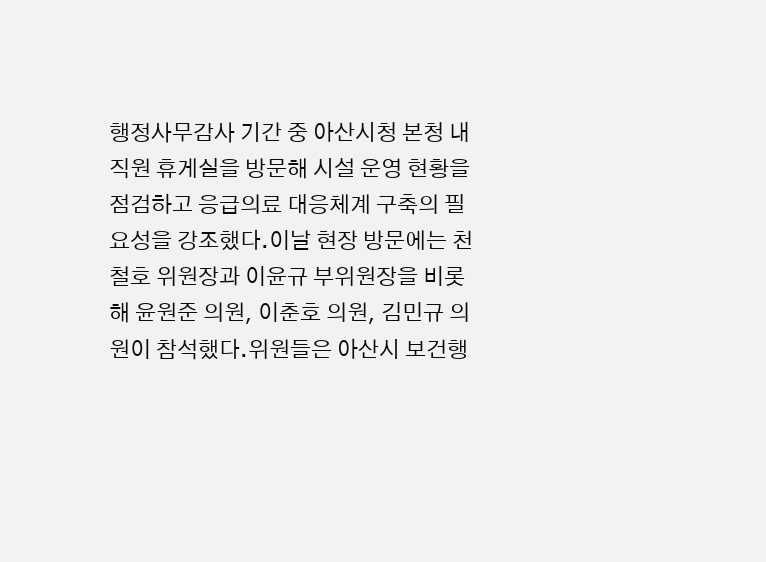행정사무감사 기간 중 아산시청 본청 내 직원 휴게실을 방문해 시설 운영 현황을 점검하고 응급의료 대응체계 구축의 필요성을 강조했다.이날 현장 방문에는 천철호 위원장과 이윤규 부위원장을 비롯해 윤원준 의원, 이춘호 의원, 김민규 의원이 참석했다.위원들은 아산시 보건행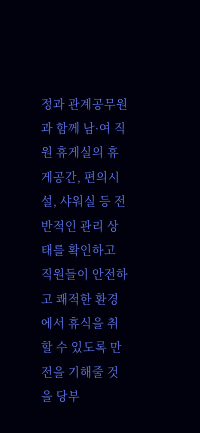정과 관계공무원과 함께 남·여 직원 휴게실의 휴게공간, 편의시설, 샤워실 등 전반적인 관리 상태를 확인하고 직원들이 안전하고 쾌적한 환경에서 휴식을 취할 수 있도록 만전을 기해줄 것을 당부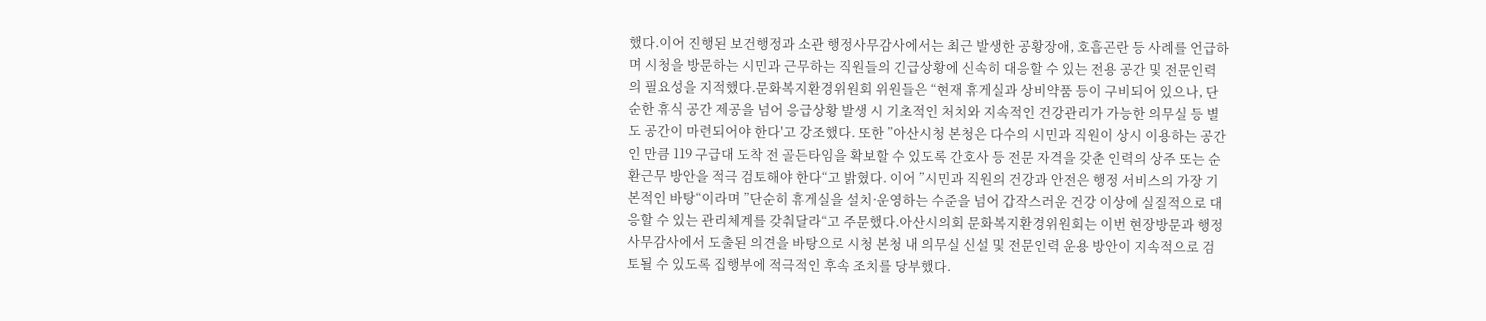했다.이어 진행된 보건행정과 소관 행정사무감사에서는 최근 발생한 공황장애, 호흡곤란 등 사례를 언급하며 시청을 방문하는 시민과 근무하는 직원들의 긴급상황에 신속히 대응할 수 있는 전용 공간 및 전문인력의 필요성을 지적했다.문화복지환경위원회 위원들은 “현재 휴게실과 상비약품 등이 구비되어 있으나, 단순한 휴식 공간 제공을 넘어 응급상황 발생 시 기초적인 처치와 지속적인 건강관리가 가능한 의무실 등 별도 공간이 마련되어야 한다'고 강조했다. 또한 ”아산시청 본청은 다수의 시민과 직원이 상시 이용하는 공간인 만큼 119 구급대 도착 전 골든타임을 확보할 수 있도록 간호사 등 전문 자격을 갖춘 인력의 상주 또는 순환근무 방안을 적극 검토해야 한다“고 밝혔다. 이어 ”시민과 직원의 건강과 안전은 행정 서비스의 가장 기본적인 바탕“이라며 ”단순히 휴게실을 설치·운영하는 수준을 넘어 갑작스러운 건강 이상에 실질적으로 대응할 수 있는 관리체계를 갖춰달라“고 주문했다.아산시의회 문화복지환경위원회는 이번 현장방문과 행정사무감사에서 도출된 의견을 바탕으로 시청 본청 내 의무실 신설 및 전문인력 운용 방안이 지속적으로 검토될 수 있도록 집행부에 적극적인 후속 조치를 당부했다.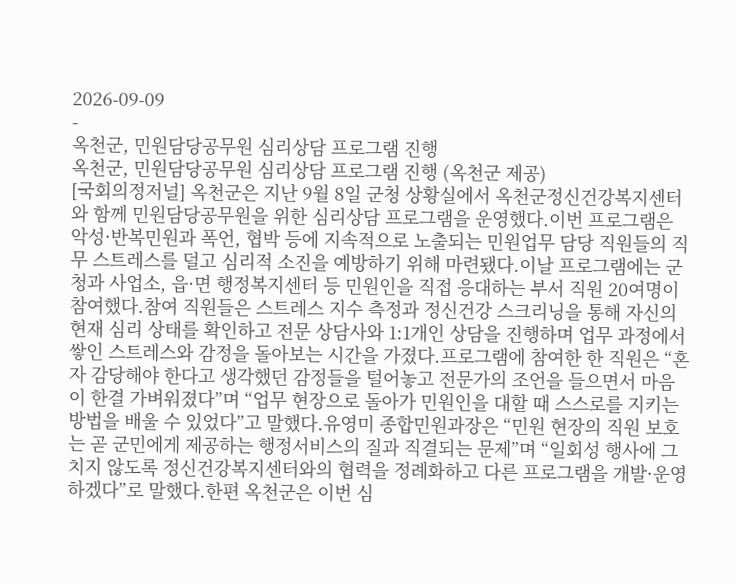2026-09-09
-
옥천군, 민원담당공무원 심리상담 프로그램 진행
옥천군, 민원담당공무원 심리상담 프로그램 진행 (옥천군 제공)
[국회의정저널] 옥천군은 지난 9월 8일 군청 상황실에서 옥천군정신건강복지센터와 함께 민원담당공무원을 위한 심리상담 프로그램을 운영했다.이번 프로그램은 악성·반복민원과 폭언, 협박 등에 지속적으로 노출되는 민원업무 담당 직원들의 직무 스트레스를 덜고 심리적 소진을 예방하기 위해 마련됐다.이날 프로그램에는 군청과 사업소, 읍·면 행정복지센터 등 민원인을 직접 응대하는 부서 직원 20여명이 참여했다.참여 직원들은 스트레스 지수 측정과 정신건강 스크리닝을 통해 자신의 현재 심리 상태를 확인하고 전문 상담사와 1:1개인 상담을 진행하며 업무 과정에서 쌓인 스트레스와 감정을 돌아보는 시간을 가졌다.프로그램에 참여한 한 직원은 “혼자 감당해야 한다고 생각했던 감정들을 털어놓고 전문가의 조언을 들으면서 마음이 한결 가벼워졌다”며 “업무 현장으로 돌아가 민원인을 대할 때 스스로를 지키는 방법을 배울 수 있었다”고 말했다.유영미 종합민원과장은 “민원 현장의 직원 보호는 곧 군민에게 제공하는 행정서비스의 질과 직결되는 문제”며 “일회성 행사에 그치지 않도록 정신건강복지센터와의 협력을 정례화하고 다른 프로그램을 개발·운영하겠다”로 말했다.한편 옥천군은 이번 심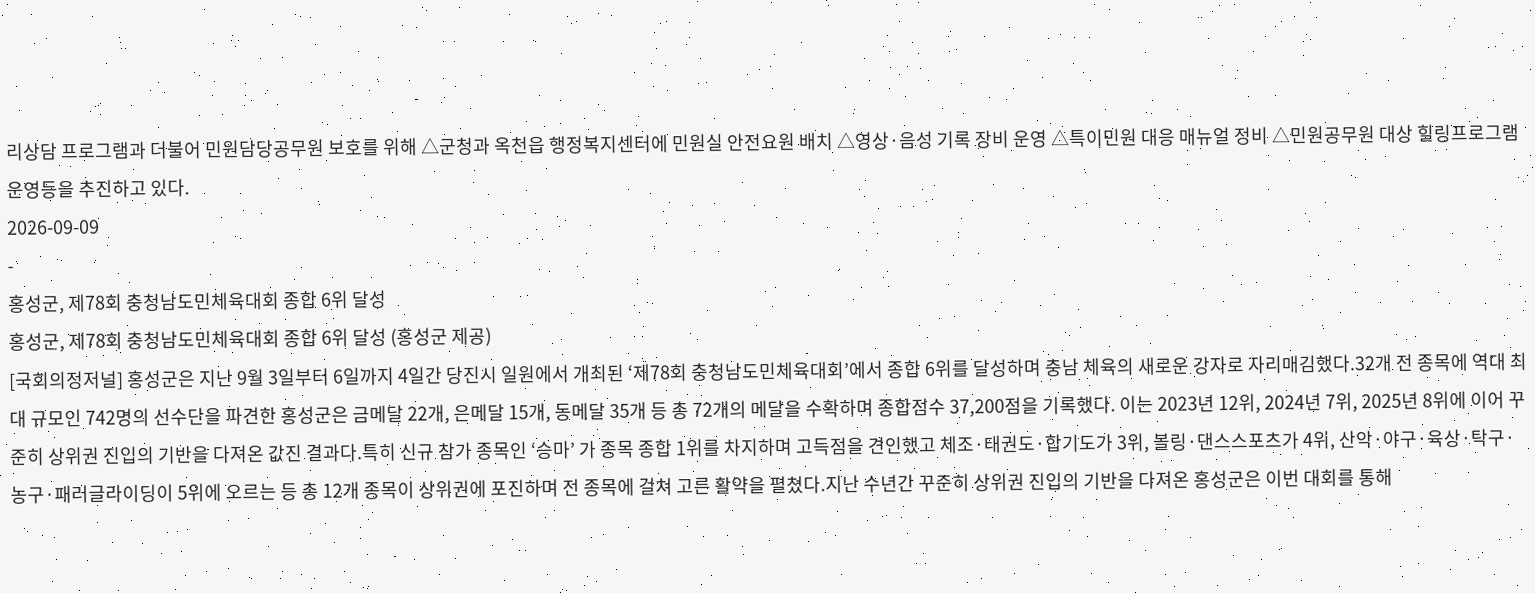리상담 프로그램과 더불어 민원담당공무원 보호를 위해 △군청과 옥천읍 행정복지센터에 민원실 안전요원 배치 △영상·음성 기록 장비 운영 △특이민원 대응 매뉴얼 정비 △민원공무원 대상 힐링프로그램 운영등을 추진하고 있다.
2026-09-09
-
홍성군, 제78회 충청남도민체육대회 종합 6위 달성
홍성군, 제78회 충청남도민체육대회 종합 6위 달성 (홍성군 제공)
[국회의정저널] 홍성군은 지난 9월 3일부터 6일까지 4일간 당진시 일원에서 개최된 ‘제78회 충청남도민체육대회’에서 종합 6위를 달성하며 충남 체육의 새로운 강자로 자리매김했다.32개 전 종목에 역대 최대 규모인 742명의 선수단을 파견한 홍성군은 금메달 22개, 은메달 15개, 동메달 35개 등 총 72개의 메달을 수확하며 종합점수 37,200점을 기록했다. 이는 2023년 12위, 2024년 7위, 2025년 8위에 이어 꾸준히 상위권 진입의 기반을 다져온 값진 결과다.특히 신규 참가 종목인 ‘승마’ 가 종목 종합 1위를 차지하며 고득점을 견인했고 체조·태권도·합기도가 3위, 볼링·댄스스포츠가 4위, 산악·야구·육상·탁구·농구·패러글라이딩이 5위에 오르는 등 총 12개 종목이 상위권에 포진하며 전 종목에 걸쳐 고른 활약을 펼쳤다.지난 수년간 꾸준히 상위권 진입의 기반을 다져온 홍성군은 이번 대회를 통해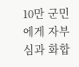10만 군민에게 자부심과 화합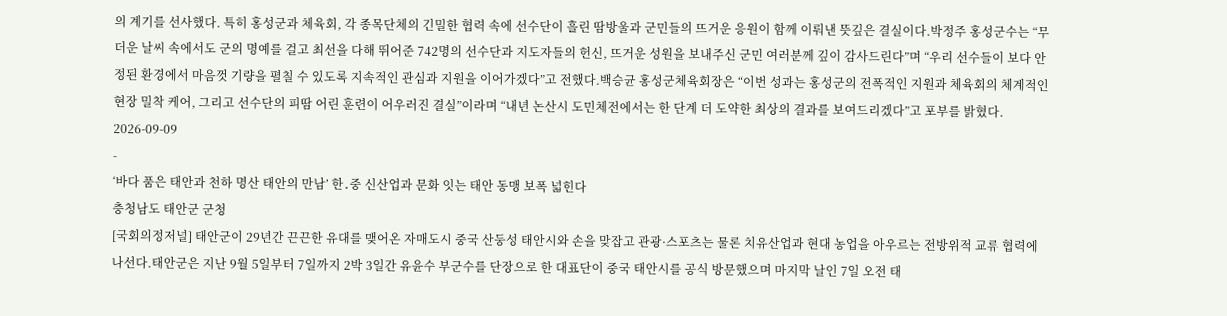의 계기를 선사했다. 특히 홍성군과 체육회, 각 종목단체의 긴밀한 협력 속에 선수단이 흘린 땀방울과 군민들의 뜨거운 응원이 함께 이뤄낸 뜻깊은 결실이다.박정주 홍성군수는 “무더운 날씨 속에서도 군의 명예를 걸고 최선을 다해 뛰어준 742명의 선수단과 지도자들의 헌신, 뜨거운 성원을 보내주신 군민 여러분께 깊이 감사드린다”며 “우리 선수들이 보다 안정된 환경에서 마음껏 기량을 펼칠 수 있도록 지속적인 관심과 지원을 이어가겠다”고 전했다.백승균 홍성군체육회장은 “이번 성과는 홍성군의 전폭적인 지원과 체육회의 체계적인 현장 밀착 케어, 그리고 선수단의 피땀 어린 훈련이 어우러진 결실”이라며 “내년 논산시 도민체전에서는 한 단계 더 도약한 최상의 결과를 보여드리겠다”고 포부를 밝혔다.
2026-09-09
-
‘바다 품은 태안과 천하 명산 태안의 만남’ 한․중 신산업과 문화 잇는 태안 동맹 보폭 넓힌다
충청남도 태안군 군청
[국회의정저널] 태안군이 29년간 끈끈한 유대를 맺어온 자매도시 중국 산둥성 태안시와 손을 맞잡고 관광·스포츠는 물론 치유산업과 현대 농업을 아우르는 전방위적 교류 협력에 나선다.태안군은 지난 9월 5일부터 7일까지 2박 3일간 유윤수 부군수를 단장으로 한 대표단이 중국 태안시를 공식 방문했으며 마지막 날인 7일 오전 태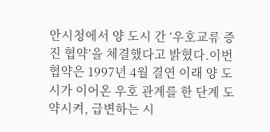안시청에서 양 도시 간 ‘우호교류 증진 협약’을 체결했다고 밝혔다.이번 협약은 1997년 4월 결연 이래 양 도시가 이어온 우호 관계를 한 단계 도약시켜, 급변하는 시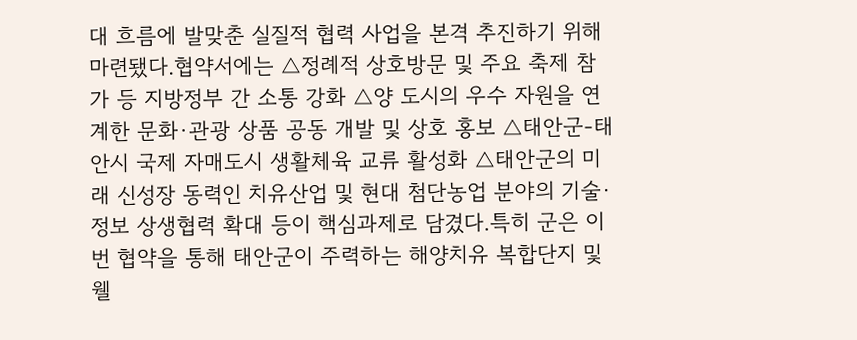대 흐름에 발맞춘 실질적 협력 사업을 본격 추진하기 위해 마련됐다.협약서에는 △정례적 상호방문 및 주요 축제 참가 등 지방정부 간 소통 강화 △양 도시의 우수 자원을 연계한 문화·관광 상품 공동 개발 및 상호 홍보 △태안군-태안시 국제 자매도시 생활체육 교류 활성화 △태안군의 미래 신성장 동력인 치유산업 및 현대 첨단농업 분야의 기술·정보 상생협력 확대 등이 핵심과제로 담겼다.특히 군은 이번 협약을 통해 태안군이 주력하는 해양치유 복합단지 및 웰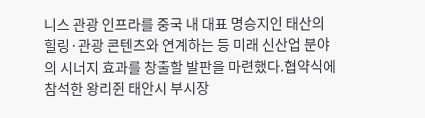니스 관광 인프라를 중국 내 대표 명승지인 태산의 힐링·관광 콘텐츠와 연계하는 등 미래 신산업 분야의 시너지 효과를 창출할 발판을 마련했다.협약식에 참석한 왕리쥔 태안시 부시장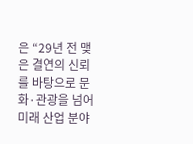은 “29년 전 맺은 결연의 신뢰를 바탕으로 문화·관광을 넘어 미래 산업 분야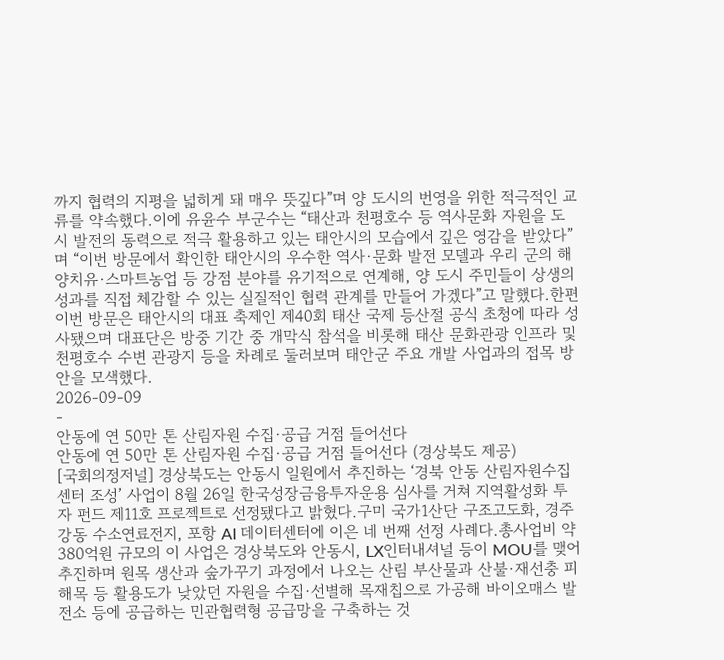까지 협력의 지평을 넓히게 돼 매우 뜻깊다”며 양 도시의 번영을 위한 적극적인 교류를 약속했다.이에 유윤수 부군수는 “태산과 천평호수 등 역사문화 자원을 도시 발전의 동력으로 적극 활용하고 있는 태안시의 모습에서 깊은 영감을 받았다”며 “이번 방문에서 확인한 태안시의 우수한 역사·문화 발전 모델과 우리 군의 해양치유·스마트농업 등 강점 분야를 유기적으로 연계해, 양 도시 주민들이 상생의 성과를 직접 체감할 수 있는 실질적인 협력 관계를 만들어 가겠다”고 말했다.한편 이번 방문은 태안시의 대표 축제인 제40회 태산 국제 등산절 공식 초청에 따라 성사됐으며 대표단은 방중 기간 중 개막식 참석을 비롯해 태산 문화관광 인프라 및 천평호수 수변 관광지 등을 차례로 둘러보며 태안군 주요 개발 사업과의 접목 방안을 모색했다.
2026-09-09
-
안동에 연 50만 톤 산림자원 수집·공급 거점 들어선다
안동에 연 50만 톤 산림자원 수집·공급 거점 들어선다 (경상북도 제공)
[국회의정저널] 경상북도는 안동시 일원에서 추진하는 ‘경북 안동 산림자원수집센터 조성’ 사업이 8월 26일 한국성장금융투자운용 심사를 거쳐 지역활성화 투자 펀드 제11호 프로젝트로 선정됐다고 밝혔다.구미 국가1산단 구조고도화, 경주 강동 수소연료전지, 포항 AI 데이터센터에 이은 네 번째 선정 사례다.총사업비 약 380억원 규모의 이 사업은 경상북도와 안동시, LX인터내셔널 등이 MOU를 맺어 추진하며 원목 생산과 숲가꾸기 과정에서 나오는 산림 부산물과 산불·재선충 피해목 등 활용도가 낮았던 자원을 수집·선별해 목재칩으로 가공해 바이오매스 발전소 등에 공급하는 민관협력형 공급망을 구축하는 것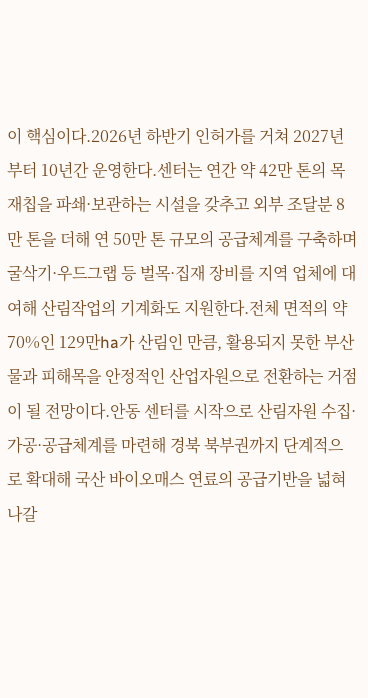이 핵심이다.2026년 하반기 인허가를 거쳐 2027년부터 10년간 운영한다.센터는 연간 약 42만 톤의 목재칩을 파쇄·보관하는 시설을 갖추고 외부 조달분 8만 톤을 더해 연 50만 톤 규모의 공급체계를 구축하며 굴삭기·우드그랩 등 벌목·집재 장비를 지역 업체에 대여해 산림작업의 기계화도 지원한다.전체 면적의 약 70%인 129만ha가 산림인 만큼, 활용되지 못한 부산물과 피해목을 안정적인 산업자원으로 전환하는 거점이 될 전망이다.안동 센터를 시작으로 산림자원 수집·가공·공급체계를 마련해 경북 북부권까지 단계적으로 확대해 국산 바이오매스 연료의 공급기반을 넓혀나갈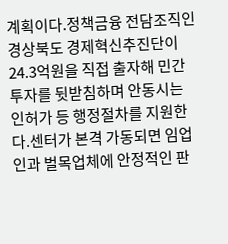계획이다.정책금융 전담조직인 경상북도 경제혁신추진단이 24.3억원을 직접 출자해 민간투자를 뒷받침하며 안동시는 인허가 등 행정절차를 지원한다.센터가 본격 가동되면 임업인과 벌목업체에 안정적인 판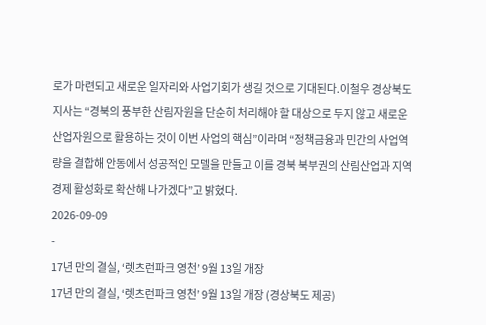로가 마련되고 새로운 일자리와 사업기회가 생길 것으로 기대된다.이철우 경상북도지사는 “경북의 풍부한 산림자원을 단순히 처리해야 할 대상으로 두지 않고 새로운 산업자원으로 활용하는 것이 이번 사업의 핵심”이라며 “정책금융과 민간의 사업역량을 결합해 안동에서 성공적인 모델을 만들고 이를 경북 북부권의 산림산업과 지역경제 활성화로 확산해 나가겠다”고 밝혔다.
2026-09-09
-
17년 만의 결실, ‘렛츠런파크 영천’ 9월 13일 개장
17년 만의 결실, ‘렛츠런파크 영천’ 9월 13일 개장 (경상북도 제공)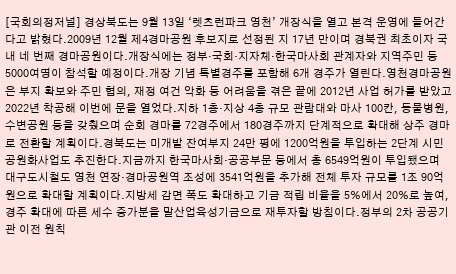[국회의정저널] 경상북도는 9월 13일 ‘렛츠런파크 영천’ 개장식을 열고 본격 운영에 들어간다고 밝혔다.2009년 12월 제4경마공원 후보지로 선정된 지 17년 만이며 경북권 최초이자 국내 네 번째 경마공원이다.개장식에는 정부·국회·지자체·한국마사회 관계자와 지역주민 등 5000여명이 참석할 예정이다.개장 기념 특별경주를 포함해 6개 경주가 열린다.영천경마공원은 부지 확보와 주민 협의, 재정 여건 악화 등 어려움을 겪은 끝에 2012년 사업 허가를 받았고 2022년 착공해 이번에 문을 열었다.지하 1층·지상 4층 규모 관람대와 마사 100칸, 동물병원, 수변공원 등을 갖췄으며 순회 경마를 72경주에서 180경주까지 단계적으로 확대해 상주 경마로 전환할 계획이다.경북도는 미개발 잔여부지 24만 평에 1200억원을 투입하는 2단계 시민공원화사업도 추진한다.지금까지 한국마사회·공공부문 등에서 총 6549억원이 투입됐으며 대구도시철도 영천 연장·경마공원역 조성에 3541억원을 추가해 전체 투자 규모를 1조 90억원으로 확대할 계획이다.지방세 감면 폭도 확대하고 기금 적립 비율을 5%에서 20%로 높여, 경주 확대에 따른 세수 증가분을 말산업육성기금으로 재투자할 방침이다.정부의 2차 공공기관 이전 원칙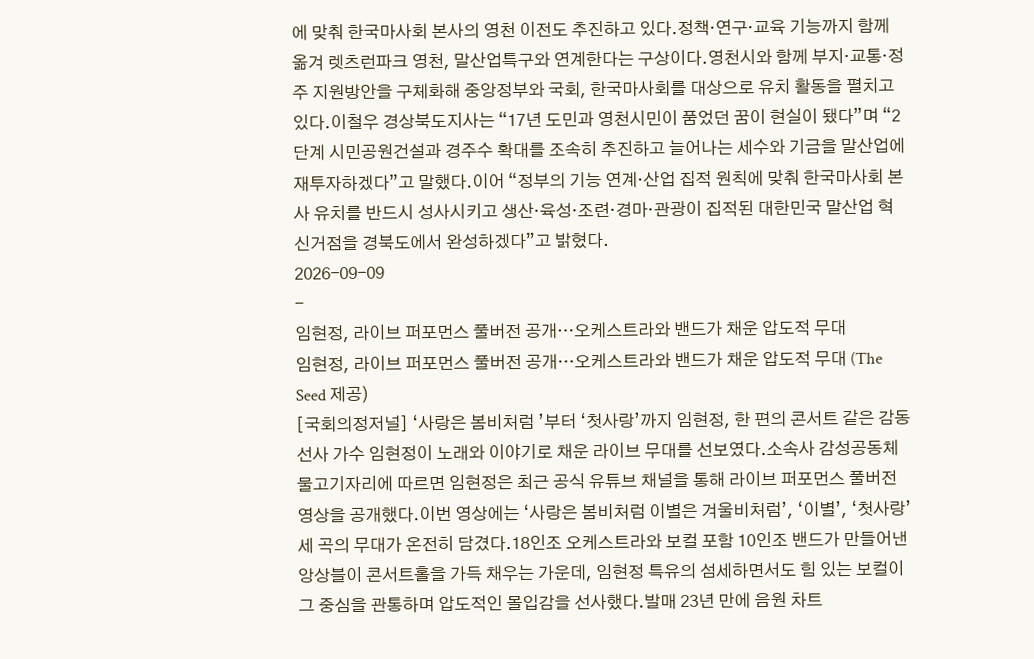에 맞춰 한국마사회 본사의 영천 이전도 추진하고 있다.정책·연구·교육 기능까지 함께 옮겨 렛츠런파크 영천, 말산업특구와 연계한다는 구상이다.영천시와 함께 부지·교통·정주 지원방안을 구체화해 중앙정부와 국회, 한국마사회를 대상으로 유치 활동을 펼치고 있다.이철우 경상북도지사는 “17년 도민과 영천시민이 품었던 꿈이 현실이 됐다”며 “2단계 시민공원건설과 경주수 확대를 조속히 추진하고 늘어나는 세수와 기금을 말산업에 재투자하겠다”고 말했다.이어 “정부의 기능 연계·산업 집적 원칙에 맞춰 한국마사회 본사 유치를 반드시 성사시키고 생산·육성·조련·경마·관광이 집적된 대한민국 말산업 혁신거점을 경북도에서 완성하겠다”고 밝혔다.
2026-09-09
-
임현정, 라이브 퍼포먼스 풀버전 공개…오케스트라와 밴드가 채운 압도적 무대
임현정, 라이브 퍼포먼스 풀버전 공개…오케스트라와 밴드가 채운 압도적 무대 (The Seed 제공)
[국회의정저널] ‘사랑은 봄비처럼 ’부터 ‘첫사랑’까지 임현정, 한 편의 콘서트 같은 감동 선사 가수 임현정이 노래와 이야기로 채운 라이브 무대를 선보였다.소속사 감성공동체 물고기자리에 따르면 임현정은 최근 공식 유튜브 채널을 통해 라이브 퍼포먼스 풀버전 영상을 공개했다.이번 영상에는 ‘사랑은 봄비처럼 이별은 겨울비처럼’, ‘이별’, ‘첫사랑’세 곡의 무대가 온전히 담겼다.18인조 오케스트라와 보컬 포함 10인조 밴드가 만들어낸 앙상블이 콘서트홀을 가득 채우는 가운데, 임현정 특유의 섬세하면서도 힘 있는 보컬이 그 중심을 관통하며 압도적인 몰입감을 선사했다.발매 23년 만에 음원 차트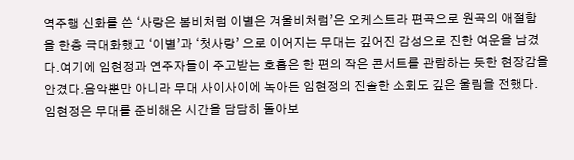역주행 신화를 쓴 ‘사랑은 봄비처럼 이별은 겨울비처럼’은 오케스트라 편곡으로 원곡의 애절함을 한층 극대화했고 ‘이별’과 ‘첫사랑’ 으로 이어지는 무대는 깊어진 감성으로 진한 여운을 남겼다.여기에 임현정과 연주자들이 주고받는 호흡은 한 편의 작은 콘서트를 관람하는 듯한 현장감을 안겼다.음악뿐만 아니라 무대 사이사이에 녹아든 임현정의 진솔한 소회도 깊은 울림을 전했다.임현정은 무대를 준비해온 시간을 담담히 돌아보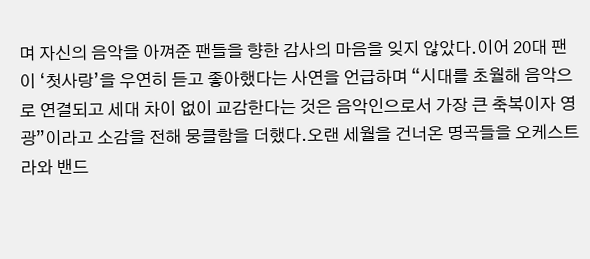며 자신의 음악을 아껴준 팬들을 향한 감사의 마음을 잊지 않았다.이어 20대 팬이 ‘첫사랑’을 우연히 듣고 좋아했다는 사연을 언급하며 “시대를 초월해 음악으로 연결되고 세대 차이 없이 교감한다는 것은 음악인으로서 가장 큰 축복이자 영광”이라고 소감을 전해 뭉클함을 더했다.오랜 세월을 건너온 명곡들을 오케스트라와 밴드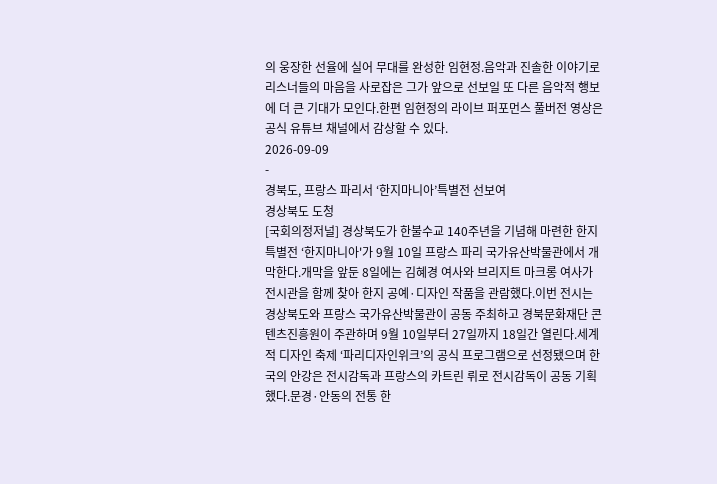의 웅장한 선율에 실어 무대를 완성한 임현정.음악과 진솔한 이야기로 리스너들의 마음을 사로잡은 그가 앞으로 선보일 또 다른 음악적 행보에 더 큰 기대가 모인다.한편 임현정의 라이브 퍼포먼스 풀버전 영상은 공식 유튜브 채널에서 감상할 수 있다.
2026-09-09
-
경북도, 프랑스 파리서 ‘한지마니아’특별전 선보여
경상북도 도청
[국회의정저널] 경상북도가 한불수교 140주년을 기념해 마련한 한지 특별전 ‘한지마니아'가 9월 10일 프랑스 파리 국가유산박물관에서 개막한다.개막을 앞둔 8일에는 김혜경 여사와 브리지트 마크롱 여사가 전시관을 함께 찾아 한지 공예·디자인 작품을 관람했다.이번 전시는 경상북도와 프랑스 국가유산박물관이 공동 주최하고 경북문화재단 콘텐츠진흥원이 주관하며 9월 10일부터 27일까지 18일간 열린다.세계적 디자인 축제 ‘파리디자인위크’의 공식 프로그램으로 선정됐으며 한국의 안강은 전시감독과 프랑스의 카트린 뤼로 전시감독이 공동 기획했다.문경·안동의 전통 한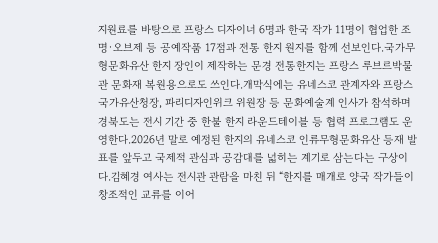지원료를 바탕으로 프랑스 디자이너 6명과 한국 작가 11명이 협업한 조명·오브제 등 공예작품 17점과 전통 한지 원지를 함께 선보인다.국가무형문화유산 한지 장인이 제작하는 문경 전통한지는 프랑스 루브르박물관 문화재 복원용으로도 쓰인다.개막식에는 유네스코 관계자와 프랑스 국가유산청장, 파리디자인위크 위원장 등 문화예술계 인사가 참석하며 경북도는 전시 기간 중 한불 한지 라운드테이블 등 협력 프로그램도 운영한다.2026년 말로 예정된 한지의 유네스코 인류무형문화유산 등재 발표를 앞두고 국제적 관심과 공감대를 넓히는 계기로 삼는다는 구상이다.김혜경 여사는 전시관 관람을 마친 뒤 “한지를 매개로 양국 작가들이 창조적인 교류를 이어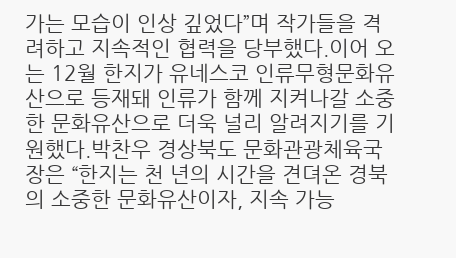가는 모습이 인상 깊었다”며 작가들을 격려하고 지속적인 협력을 당부했다.이어 오는 12월 한지가 유네스코 인류무형문화유산으로 등재돼 인류가 함께 지켜나갈 소중한 문화유산으로 더욱 널리 알려지기를 기원했다.박찬우 경상북도 문화관광체육국장은 “한지는 천 년의 시간을 견뎌온 경북의 소중한 문화유산이자, 지속 가능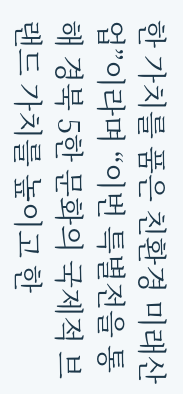한 가치를 품은 친환경 미래산업”이라며 “이번 특별전을 통해 경북 5한 문화의 국제적 브랜드 가치를 높이고 한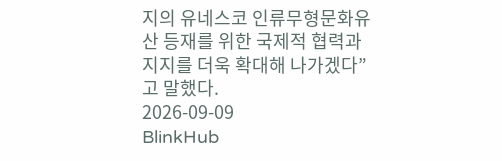지의 유네스코 인류무형문화유산 등재를 위한 국제적 협력과 지지를 더욱 확대해 나가겠다”고 말했다.
2026-09-09
BlinkHub